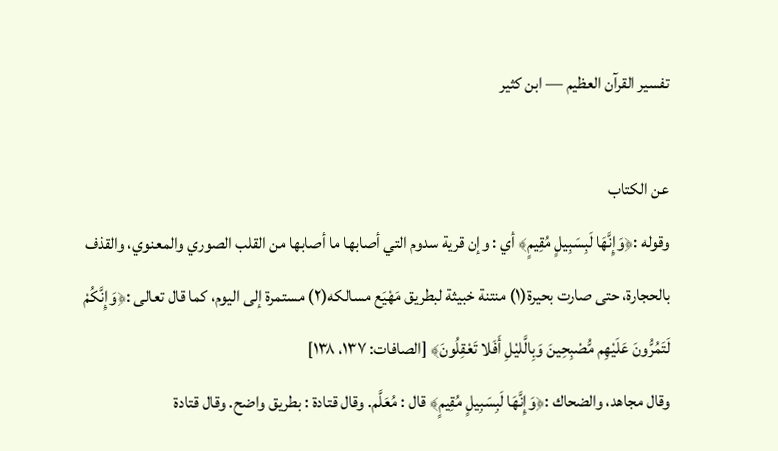تفسير القرآن العظيم — ابن كثير

عن الكتاب
وقوله :﴿وَإِنَّهَا لَبِسَبِيلٍ مُقِيمٍ﴾ أي : وإن قرية سدوم التي أصابها ما أصابها من القلب الصوري والمعنوي، والقذف بالحجارة، حتى صارت بحيرة(١) منتنة خبيثة لبطريق مَهْيَع مسالكه(٢) مستمرة إلى اليوم، كما قال تعالى :﴿وَإِنَّكُمْ لَتَمُرُّونَ عَلَيْهِم مُّصْبِحِينَ وَبِالَّليْلِ أَفَلا تَعْقِلُونَ﴾ [الصافات: ١٣٧، ١٣٨]
وقال مجاهد، والضحاك :﴿وَإِنَّهَا لَبِسَبِيلٍ مُقِيمٍ﴾ قال : مُعَلَّم. وقال قتادة : بطريق واضح. وقال قتادة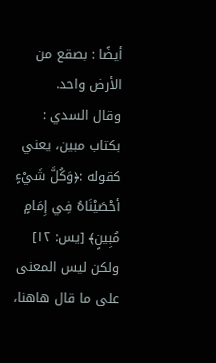أيضًا : بصقع من الأرض واحد.
وقال السدي : بكتاب مبين، يعني كقوله :﴿وَكُلَّ شَيْءٍ أحْصَيْنَاهُ فِي إِمَامٍ مُبِينٍ﴾ [يس: ١٢] ولكن ليس المعنى على ما قال هاهنا،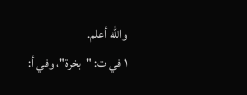والله أعلم.
١ في ت: "بخرة"، وفي أ: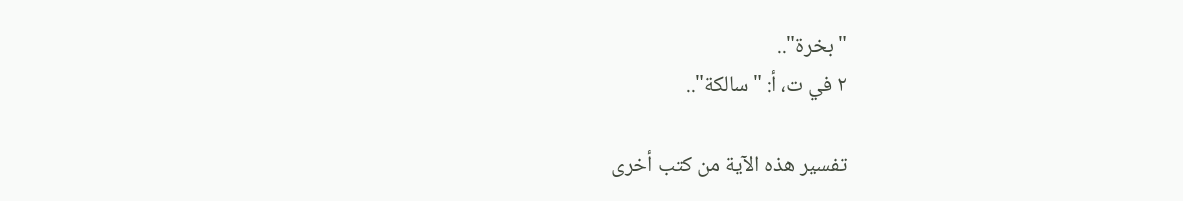"بخرة"..
٢ في ت، أ: "سالكة"..

تفسير هذه الآية من كتب أخرى